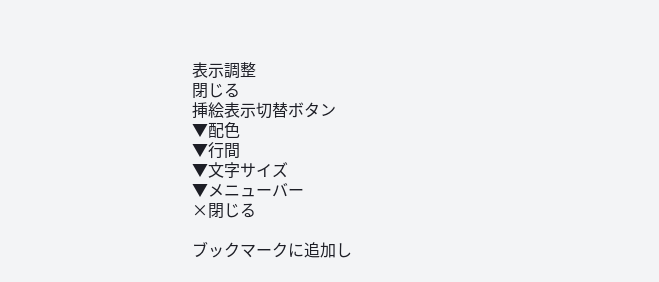表示調整
閉じる
挿絵表示切替ボタン
▼配色
▼行間
▼文字サイズ
▼メニューバー
×閉じる

ブックマークに追加し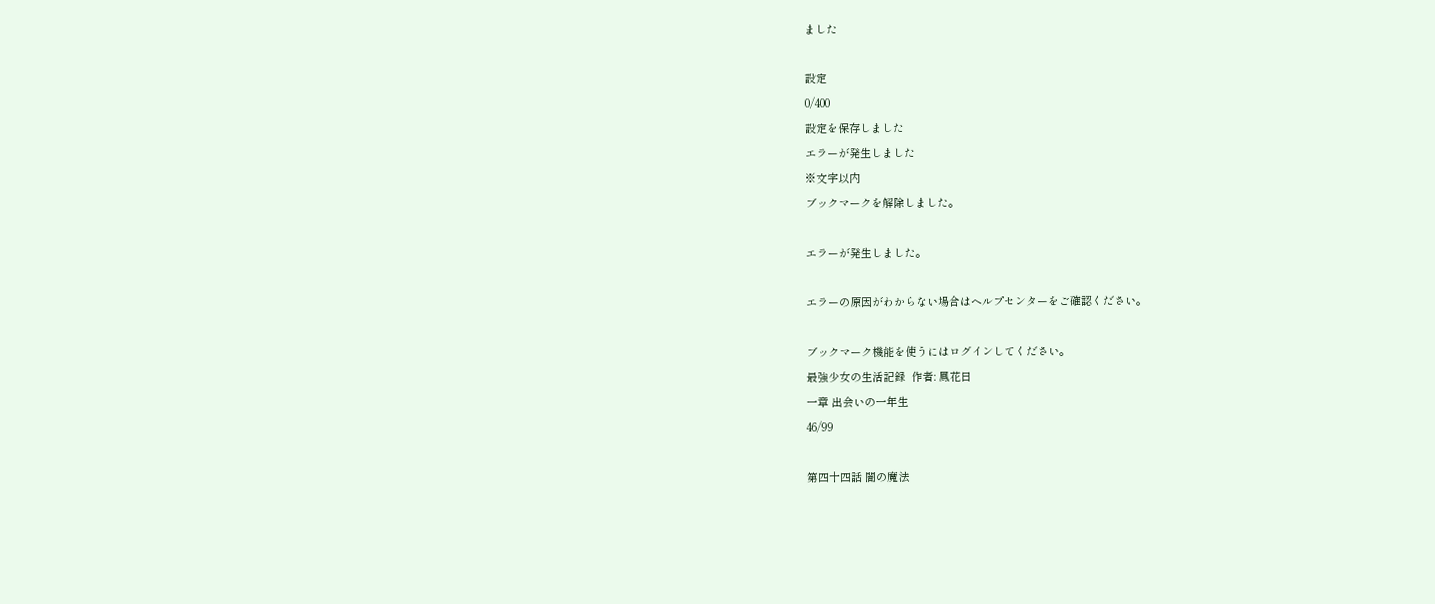ました

設定
0/400
設定を保存しました
エラーが発生しました
※文字以内
ブックマークを解除しました。

エラーが発生しました。

エラーの原因がわからない場合はヘルプセンターをご確認ください。

ブックマーク機能を使うにはログインしてください。
最強少女の生活記録  作者: 鳳花日
一章 出会いの一年生
46/99

第四十四話 闇の魔法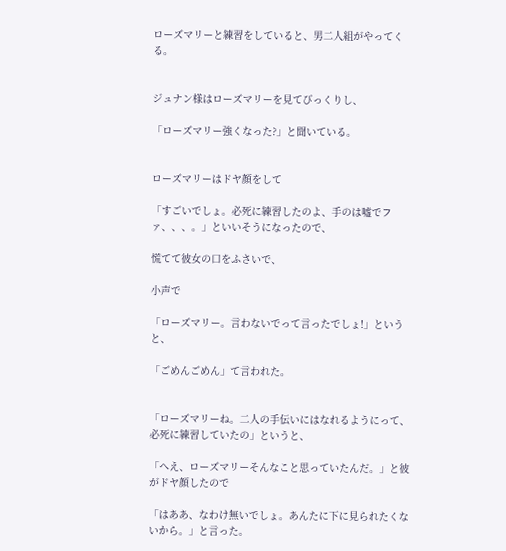ローズマリーと練習をしていると、男二人組がやってくる。


ジュナン様はローズマリーを見てびっくりし、

「ローズマリー強くなった?」と聞いている。


ローズマリーはドヤ顔をして

「すごいでしょ。必死に練習したのよ、手のは嘘でファ、、、。」といいそうになったので、

慌てて彼女の口をふさいで、

小声で

「ローズマリー。言わないでって言ったでしょ!」というと、

「ごめんごめん」て言われた。


「ローズマリーね。二人の手伝いにはなれるようにって、必死に練習していたの」というと、

「へえ、ローズマリーそんなこと思っていたんだ。」と彼がドヤ顔したので

「はああ、なわけ無いでしょ。あんたに下に見られたくないから。」と言った。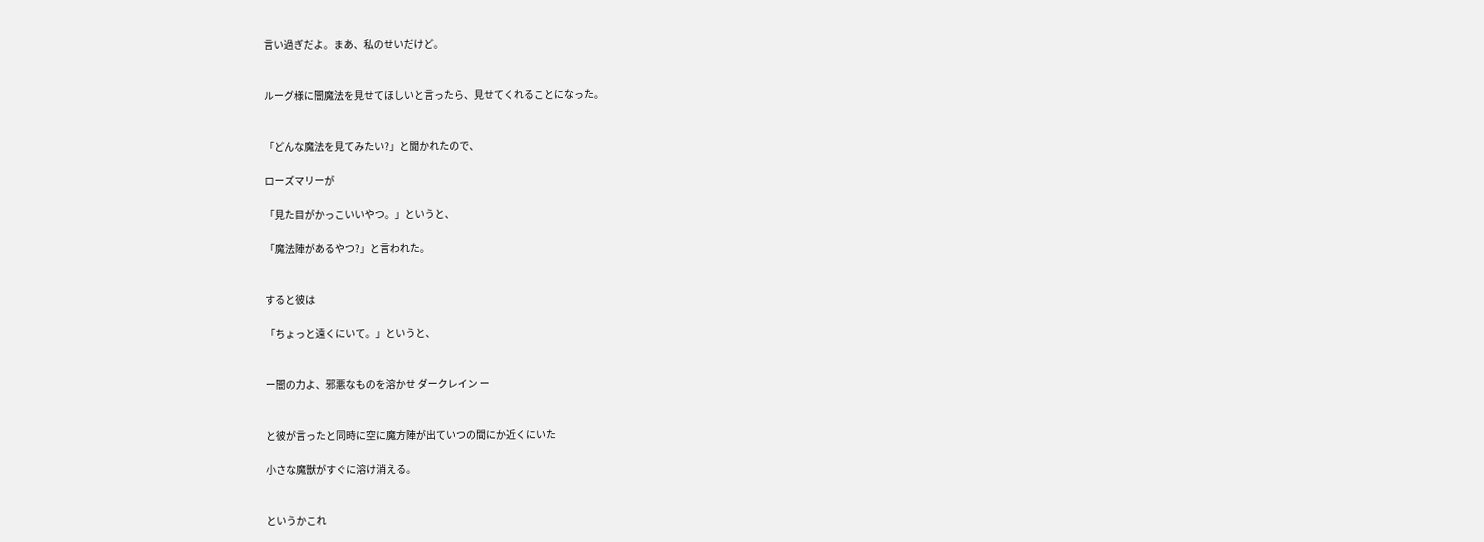言い過ぎだよ。まあ、私のせいだけど。


ルーグ様に闇魔法を見せてほしいと言ったら、見せてくれることになった。


「どんな魔法を見てみたい?」と聞かれたので、

ローズマリーが

「見た目がかっこいいやつ。」というと、

「魔法陣があるやつ?」と言われた。


すると彼は

「ちょっと遠くにいて。」というと、


ー闇の力よ、邪悪なものを溶かせ ダークレイン ー


と彼が言ったと同時に空に魔方陣が出ていつの間にか近くにいた

小さな魔獣がすぐに溶け消える。


というかこれ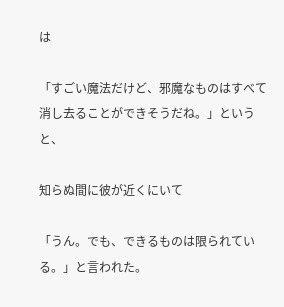は

「すごい魔法だけど、邪魔なものはすべて消し去ることができそうだね。」というと、

知らぬ間に彼が近くにいて

「うん。でも、できるものは限られている。」と言われた。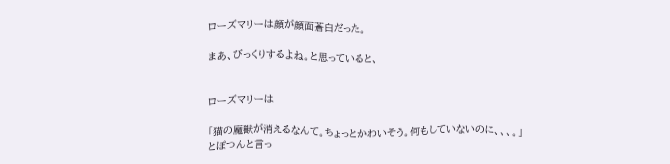ローズマリーは顔が顔面蒼白だった。

まあ、びっくりするよね。と思っていると、


ローズマリーは

「猫の魔獣が消えるなんて。ちょっとかわいそう。何もしていないのに、、、。」とぽつんと言っ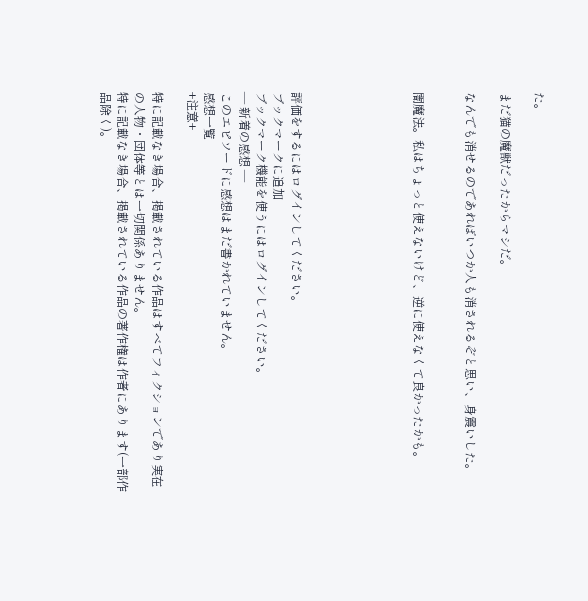た。

まだ猫の魔獣だったからマシだ。

なんでも消せるのであればいつか人も消されるぞと思い、身震いした。


闇魔法。私はちょっと使えないけど、逆に使えなくて良かったかも。






評価をするにはログインしてください。
ブックマークに追加
ブックマーク機能を使うにはログインしてください。
― 新着の感想 ―
このエピソードに感想はまだ書かれていません。
感想一覧
+注意+

特に記載なき場合、掲載されている作品はすべてフィクションであり実在の人物・団体等とは一切関係ありません。
特に記載なき場合、掲載されている作品の著作権は作者にあります(一部作品除く)。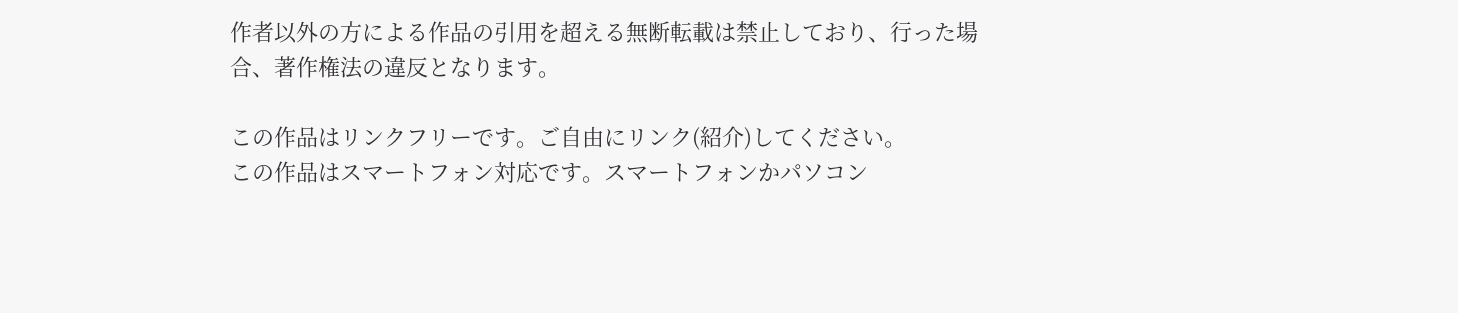作者以外の方による作品の引用を超える無断転載は禁止しており、行った場合、著作権法の違反となります。

この作品はリンクフリーです。ご自由にリンク(紹介)してください。
この作品はスマートフォン対応です。スマートフォンかパソコン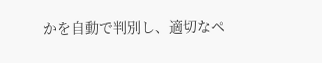かを自動で判別し、適切なペ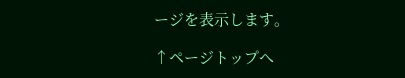ージを表示します。

↑ページトップへ